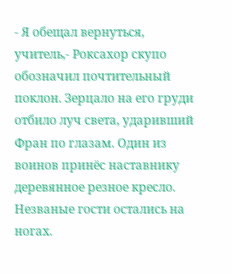- Я обещал вернуться, учитель,- Роксахор скупо обозначил почтительный поклон. Зерцало на его груди отбило луч света, ударивший Фран по глазам. Один из воинов принёс наставнику деревянное резное кресло. Незваные гости остались на ногах.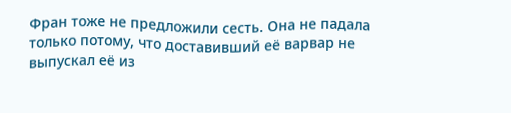Фран тоже не предложили сесть. Она не падала только потому, что доставивший её варвар не выпускал её из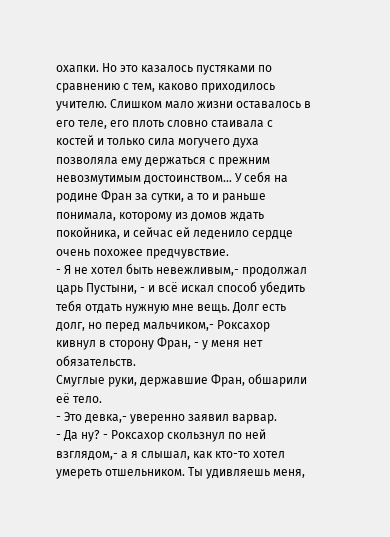охапки. Но это казалось пустяками по сравнению с тем, каково приходилось учителю. Слишком мало жизни оставалось в его теле, его плоть словно стаивала с костей и только сила могучего духа позволяла ему держаться с прежним невозмутимым достоинством… У себя на родине Фран за сутки, а то и раньше понимала, которому из домов ждать покойника, и сейчас ей леденило сердце очень похожее предчувствие.
- Я не хотел быть невежливым,- продолжал царь Пустыни, - и всё искал способ убедить тебя отдать нужную мне вещь. Долг есть долг, но перед мальчиком,- Роксахор кивнул в сторону Фран, - у меня нет обязательств.
Смуглые руки, державшие Фран, обшарили её тело.
- Это девка,- уверенно заявил варвар.
- Да ну? - Роксахор скользнул по ней взглядом,- а я слышал, как кто-то хотел умереть отшельником. Ты удивляешь меня,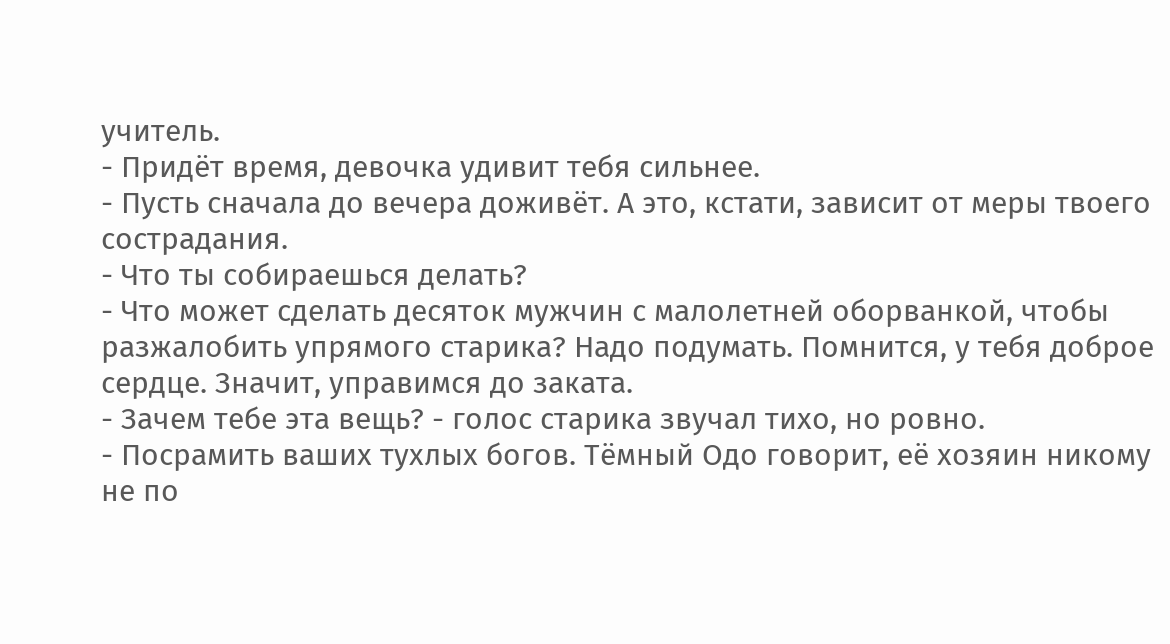учитель.
- Придёт время, девочка удивит тебя сильнее.
- Пусть сначала до вечера доживёт. А это, кстати, зависит от меры твоего сострадания.
- Что ты собираешься делать?
- Что может сделать десяток мужчин с малолетней оборванкой, чтобы разжалобить упрямого старика? Надо подумать. Помнится, у тебя доброе сердце. Значит, управимся до заката.
- Зачем тебе эта вещь? - голос старика звучал тихо, но ровно.
- Посрамить ваших тухлых богов. Тёмный Одо говорит, её хозяин никому не по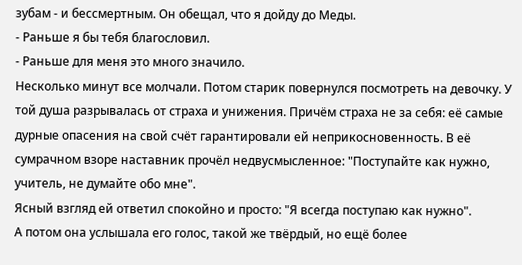зубам - и бессмертным. Он обещал, что я дойду до Меды.
- Раньше я бы тебя благословил.
- Раньше для меня это много значило.
Несколько минут все молчали. Потом старик повернулся посмотреть на девочку. У той душа разрывалась от страха и унижения. Причём страха не за себя: её самые дурные опасения на свой счёт гарантировали ей неприкосновенность. В её сумрачном взоре наставник прочёл недвусмысленное: "Поступайте как нужно, учитель, не думайте обо мне".
Ясный взгляд ей ответил спокойно и просто: "Я всегда поступаю как нужно".
А потом она услышала его голос, такой же твёрдый, но ещё более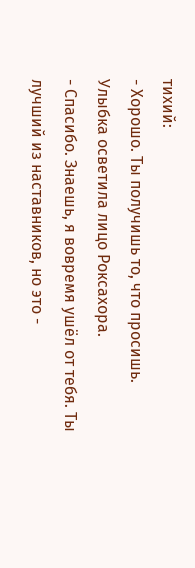тихий:
- Хорошо. Ты получишь то, что просишь.
Улыбка осветила лицо Роксахора.
- Спасибо. Знаешь, я вовремя ушёл от тебя. Ты лучший из наставников, но это -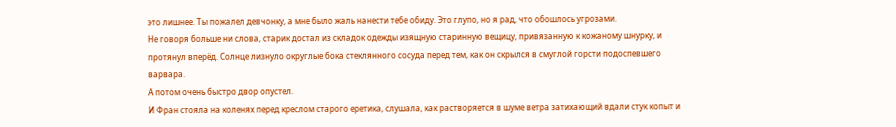это лишнее. Ты пожалел девчонку, а мне было жаль нанести тебе обиду. Это глупо, но я рад, что обошлось угрозами.
Не говоря больше ни слова, старик достал из складок одежды изящную старинную вещицу, привязанную к кожаному шнурку, и протянул вперёд. Солнце лизнуло округлые бока стеклянного сосуда перед тем, как он скрылся в смуглой горсти подоспевшего варвара.
А потом очень быстро двор опустел.
И Фран стояла на коленях перед креслом старого еретика, слушала, как растворяется в шуме ветра затихающий вдали стук копыт и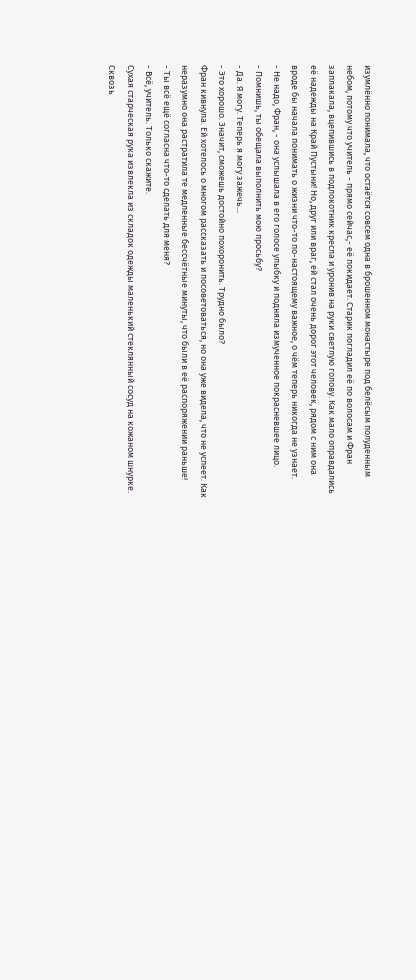изумлённо понимала, что остаётся совсем одна в брошенном монастыре под белёсым полуденным небом, потому что учитель - прямо сейчас,- её покидает. Старик погладил её по волосам и Фран заплакала, вцепившись в подлокотник кресла и уронив на руки светлую голову. Как мало оправдались её надежды на Край Пустыни! Но, друг или враг, ей стал очень дорог этот человек, рядом с ним она вроде бы начала понимать о жизни что-то по-настоящему важное, о чём теперь никогда не узнает.
- Не надо, Фран, - она услышала в его голосе улыбку и подняла измученное покрасневшее лицо.
- Помнишь, ты обещала выполнить мою просьбу?
- Да. Я могу. Теперь я могу зажечь...
- Это хорошо. Значит, сможешь достойно похоронить. Трудно было?
Фран кивнула. Ей хотелось о многом рассказать и посоветоваться, но она уже видела, что не успеет. Как неразумно она растратила те медленные бессчётные минуты, что были в её распоряжении раньше!
- Ты всё ещё согласна что-то сделать для меня?
- Всё, учитель. Только скажите.
Сухая старческая рука извлекла из складок одежды маленький стеклянный сосуд на кожаном шнурке. Сквозь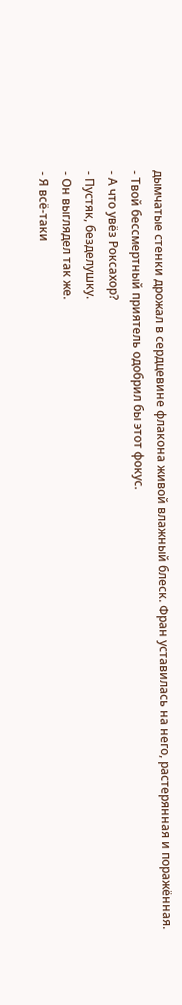дымчатые стенки дрожал в сердцевине флакона живой влажный блеск. Фран уставилась на него, растерянная и поражённая.
- Твой бессмертный приятель одобрил бы этот фокус.
- А что увёз Роксахор?
- Пустяк, безделушку.
- Он выглядел так же.
- Я всё-таки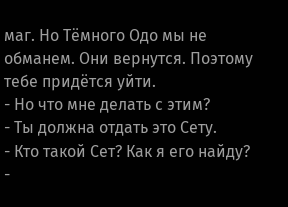маг. Но Тёмного Одо мы не обманем. Они вернутся. Поэтому тебе придётся уйти.
- Но что мне делать с этим?
- Ты должна отдать это Сету.
- Кто такой Сет? Как я его найду?
-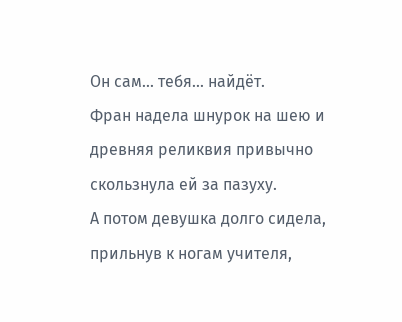Он сам... тебя... найдёт.
Фран надела шнурок на шею и древняя реликвия привычно скользнула ей за пазуху.
А потом девушка долго сидела, прильнув к ногам учителя,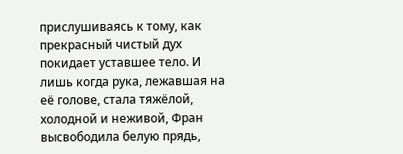прислушиваясь к тому, как прекрасный чистый дух покидает уставшее тело. И лишь когда рука, лежавшая на её голове, стала тяжёлой, холодной и неживой, Фран высвободила белую прядь,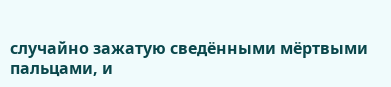случайно зажатую сведёнными мёртвыми пальцами, и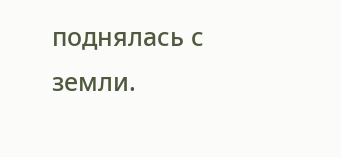поднялась с земли.